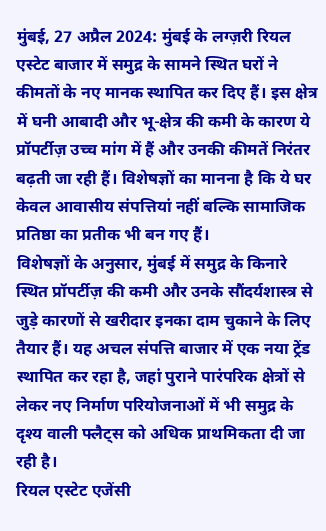मुंबई, 27 अप्रैल 2024: मुंबई के लग्ज़री रियल एस्टेट बाजार में समुद्र के सामने स्थित घरों ने कीमतों के नए मानक स्थापित कर दिए हैं। इस क्षेत्र में घनी आबादी और भू-क्षेत्र की कमी के कारण ये प्रॉपर्टीज़ उच्च मांग में हैं और उनकी कीमतें निरंतर बढ़ती जा रही हैं। विशेषज्ञों का मानना है कि ये घर केवल आवासीय संपत्तियां नहीं बल्कि सामाजिक प्रतिष्ठा का प्रतीक भी बन गए हैं।
विशेषज्ञों के अनुसार, मुंबई में समुद्र के किनारे स्थित प्रॉपर्टीज़ की कमी और उनके सौंदर्यशास्त्र से जुड़े कारणों से खरीदार इनका दाम चुकाने के लिए तैयार हैं। यह अचल संपत्ति बाजार में एक नया ट्रेंड स्थापित कर रहा है, जहां पुराने पारंपरिक क्षेत्रों से लेकर नए निर्माण परियोजनाओं में भी समुद्र के दृश्य वाली फ्लैट्स को अधिक प्राथमिकता दी जा रही है।
रियल एस्टेट एजेंसी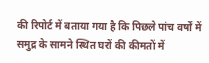की रिपोर्ट में बताया गया है कि पिछले पांच वर्षों में समुद्र के सामने स्थित घरों की कीमतों में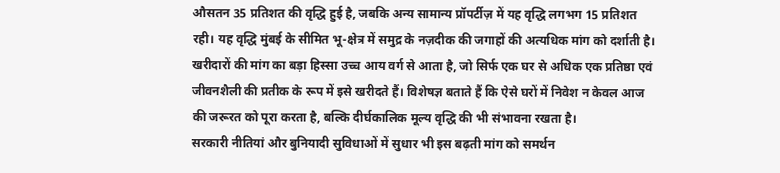औसतन 35 प्रतिशत की वृद्धि हुई है, जबकि अन्य सामान्य प्रॉपर्टीज़ में यह वृद्धि लगभग 15 प्रतिशत रही। यह वृद्धि मुंबई के सीमित भू-क्षेत्र में समुद्र के नज़दीक की जगाहों की अत्यधिक मांग को दर्शाती है।
खरीदारों की मांग का बड़ा हिस्सा उच्च आय वर्ग से आता है, जो सिर्फ एक घर से अधिक एक प्रतिष्ठा एवं जीवनशैली की प्रतीक के रूप में इसे खरीदते हैं। विशेषज्ञ बताते हैं कि ऐसे घरों में निवेश न केवल आज की जरूरत को पूरा करता है, बल्कि दीर्घकालिक मूल्य वृद्धि की भी संभावना रखता है।
सरकारी नीतियां और बुनियादी सुविधाओं में सुधार भी इस बढ़ती मांग को समर्थन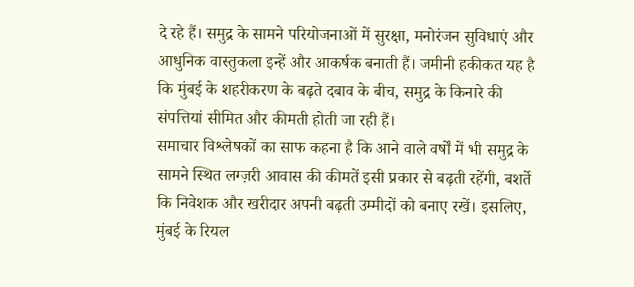दे रहे हैं। समुद्र के सामने परियोजनाओं में सुरक्षा, मनोरंजन सुविधाएं और आधुनिक वास्तुकला इन्हें और आकर्षक बनाती हैं। जमीनी हकीकत यह है कि मुंबई के शहरीकरण के बढ़ते दबाव के बीच, समुद्र के किनारे की संपत्तियां सीमित और कीमती होती जा रही हैं।
समाचार विश्लेषकों का साफ कहना है कि आने वाले वर्षों में भी समुद्र के सामने स्थित लग्ज़री आवास की कीमतें इसी प्रकार से बढ़ती रहेंगी, बशर्ते कि निवेशक और खरीदार अपनी बढ़ती उम्मीदों को बनाए रखें। इसलिए, मुंबई के रियल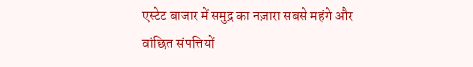एस्टेट बाजार में समुद्र का नज़ारा सबसे महंगे और वांछित संपत्तियों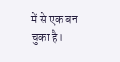में से एक बन चुका है।